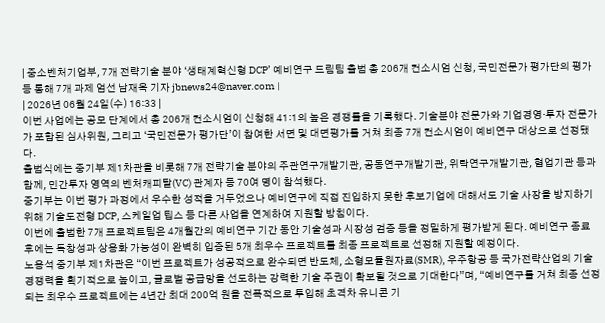| 중소벤처기업부, 7개 전략기술 분야 ‘생태계혁신형 DCP’ 예비연구 드림팀 출범 총 206개 컨소시엄 신청, 국민전문가 평가단의 평가 등 통해 7개 과제 엄선 남재옥 기자 jbnews24@naver.com |
| 2026년 06월 24일(수) 16:33 |
이번 사업에는 공모 단계에서 총 206개 컨소시엄이 신청해 41:1의 높은 경쟁률을 기록했다. 기술분야 전문가와 기업경영·투자 전문가가 포함된 심사위원, 그리고 ‘국민전문가 평가단’이 참여한 서면 및 대면평가를 거쳐 최종 7개 컨소시엄이 예비연구 대상으로 선정됐다.
출범식에는 중기부 제1차관을 비롯해 7개 전략기술 분야의 주관연구개발기관, 공동연구개발기관, 위탁연구개발기관, 협업기관 등과 함께, 민간투자 영역의 벤처캐피탈(VC) 관계자 등 70여 명이 참석했다.
중기부는 이번 평가 과정에서 우수한 성적을 거두었으나 예비연구에 직접 진입하지 못한 후보기업에 대해서도 기술 사장을 방지하기 위해 기술도전형 DCP, 스케일업 팁스 등 다른 사업을 연계하여 지원할 방침이다.
이번에 출범한 7개 프로젝트팀은 4개월간의 예비연구 기간 동안 기술성과 시장성 검증 등을 정밀하게 평가받게 된다. 예비연구 종료 후에는 독창성과 상용화 가능성이 완벽히 입증된 5개 최우수 프로젝트를 최종 프로젝트로 선정해 지원할 예정이다.
노용석 중기부 제1차관은 “이번 프로젝트가 성공적으로 완수되면 반도체, 소형모듈원자료(SMR), 우주항공 등 국가전략산업의 기술 경쟁력을 획기적으로 높이고, 글로벌 공급망을 선도하는 강력한 기술 주권이 확보될 것으로 기대한다”며, “예비연구를 거쳐 최종 선정되는 최우수 프로젝트에는 4년간 최대 200억 원을 전폭적으로 투입해 초격차 유니콘 기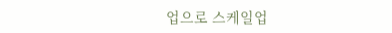업으로 스케일업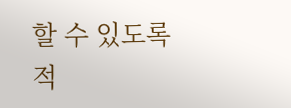할 수 있도록 적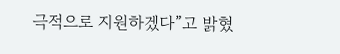극적으로 지원하겠다”고 밝혔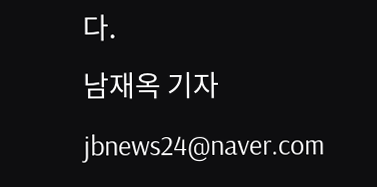다.
남재옥 기자 jbnews24@naver.com